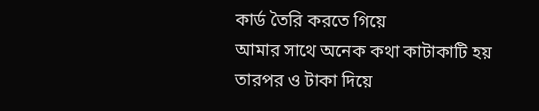কার্ড তৈরি করতে গিয়ে
আমার সাথে অনেক কথা কাটাকাটি হয় তারপর ও টাকা দিয়ে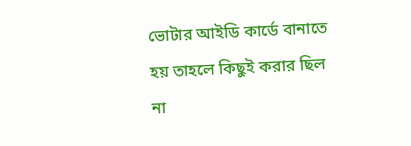ভোটার আইডি কার্ডে বানাতে হয় তাহলে কিছুই করার ছিল না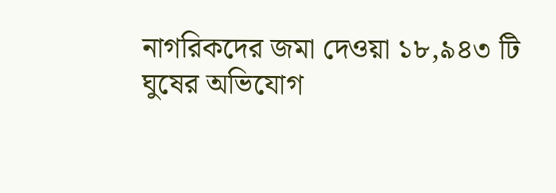নাগরিকদের জমা দেওয়া ১৮,৯৪৩ টি ঘুষের অভিযোগ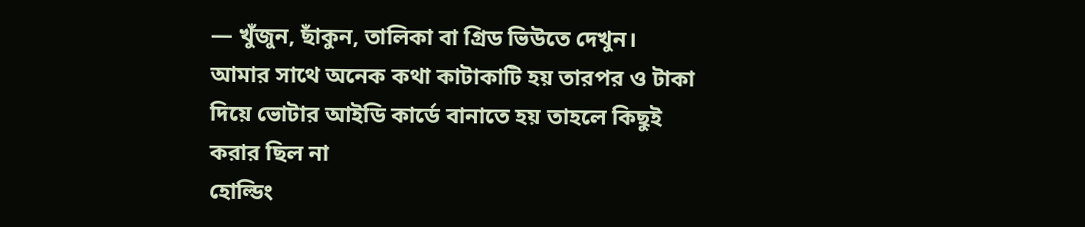— খুঁজুন, ছাঁকুন, তালিকা বা গ্রিড ভিউতে দেখুন।
আমার সাথে অনেক কথা কাটাকাটি হয় তারপর ও টাকা দিয়ে ভোটার আইডি কার্ডে বানাতে হয় তাহলে কিছুই করার ছিল না
হোল্ডিং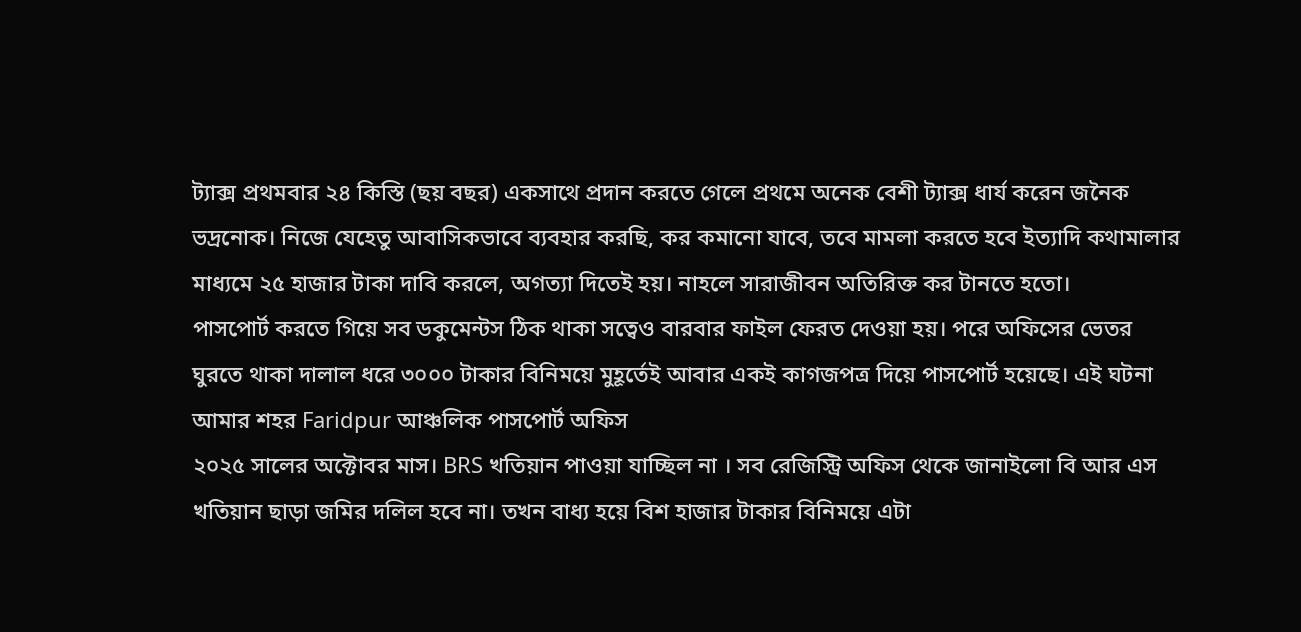ট্যাক্স প্রথমবার ২৪ কিস্তি (ছয় বছর) একসাথে প্রদান করতে গেলে প্রথমে অনেক বেশী ট্যাক্স ধার্য করেন জনৈক ভদ্রনোক। নিজে যেহেতু আবাসিকভাবে ব্যবহার করছি, কর কমানো যাবে, তবে মামলা করতে হবে ইত্যাদি কথামালার মাধ্যমে ২৫ হাজার টাকা দাবি করলে, অগত্যা দিতেই হয়। নাহলে সারাজীবন অতিরিক্ত কর টানতে হতো।
পাসপোর্ট করতে গিয়ে সব ডকুমেন্টস ঠিক থাকা সত্বেও বারবার ফাইল ফেরত দেওয়া হয়। পরে অফিসের ভেতর ঘুরতে থাকা দালাল ধরে ৩০০০ টাকার বিনিময়ে মুহূর্তেই আবার একই কাগজপত্র দিয়ে পাসপোর্ট হয়েছে। এই ঘটনা আমার শহর Faridpur আঞ্চলিক পাসপোর্ট অফিস
২০২৫ সালের অক্টোবর মাস। BRS খতিয়ান পাওয়া যাচ্ছিল না । সব রেজিস্ট্রি অফিস থেকে জানাইলো বি আর এস খতিয়ান ছাড়া জমির দলিল হবে না। তখন বাধ্য হয়ে বিশ হাজার টাকার বিনিময়ে এটা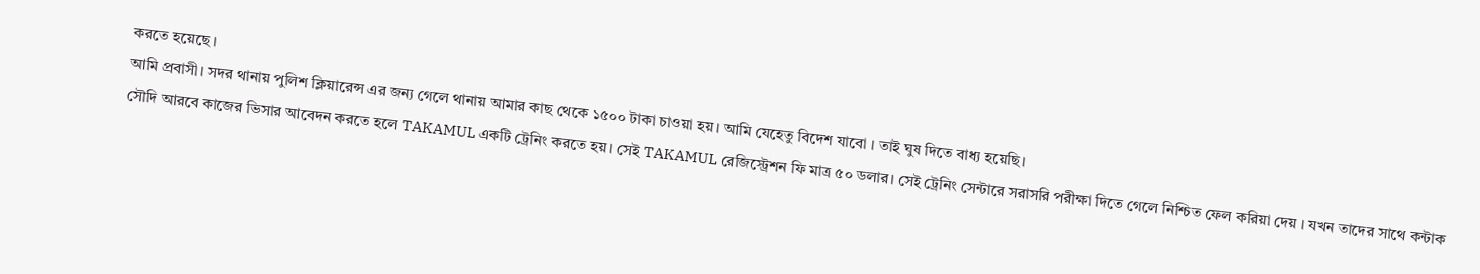করতে হয়েছে ।
আমি প্রবাসী। সদর থানায় পুলিশ ক্লিয়ারেন্স এর জন্য গেলে থানায় আমার কাছ থেকে ১৫০০ টাকা চাওয়া হয়। আমি যেহেতু বিদেশ যাবো । তাই ঘুষ দিতে বাধ্য হয়েছি।
সৌদি আরবে কাজের ভিসার আবেদন করতে হলে TAKAMUL একটি ট্রেনিং করতে হয়। সেই TAKAMUL রেজিস্ট্রেশন ফি মাত্র ৫০ ডলার। সেই ট্রেনিং সেন্টারে সরাসরি পরীক্ষা দিতে গেলে নিশ্চিত ফেল করিয়া দেয় । যখন তাদের সাথে কন্টাক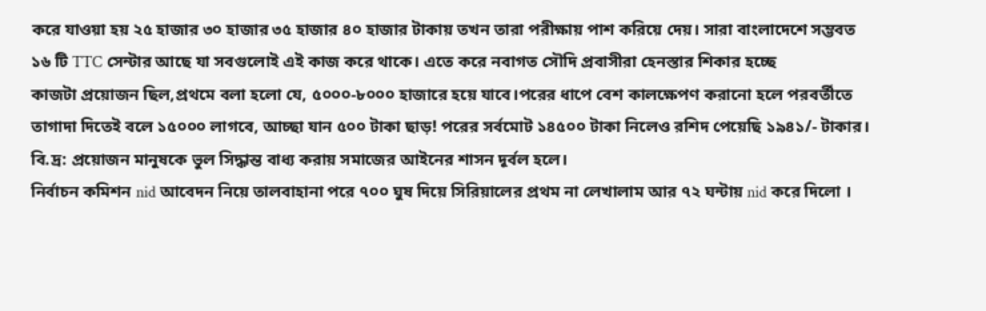করে যাওয়া হয় ২৫ হাজার ৩০ হাজার ৩৫ হাজার ৪০ হাজার টাকায় তখন তারা পরীক্ষায় পাশ করিয়ে দেয়। সারা বাংলাদেশে সম্ভবত ১৬ টি TTC সেন্টার আছে যা সবগুলোই এই কাজ করে থাকে। এতে করে নবাগত সৌদি প্রবাসীরা হেনস্তার শিকার হচ্ছে
কাজটা প্রয়োজন ছিল,প্রথমে বলা হলো যে, ৫০০০-৮০০০ হাজারে হয়ে যাবে।পরের ধাপে বেশ কালক্ষেপণ করানো হলে পরবর্তীতে তাগাদা দিতেই বলে ১৫০০০ লাগবে, আচ্ছা যান ৫০০ টাকা ছাড়! পরের সর্বমোট ১৪৫০০ টাকা নিলেও রশিদ পেয়েছি ১৯৪১/- টাকার। বি.দ্র: প্রয়োজন মানুষকে ভুল সিদ্ধান্ত বাধ্য করায় সমাজের আইনের শাসন দূর্বল হলে।
নির্বাচন কমিশন nid আবেদন নিয়ে তালবাহানা পরে ৭০০ ঘুষ দিয়ে সিরিয়ালের প্রথম না লেখালাম আর ৭২ ঘন্টায় nid করে দিলো ।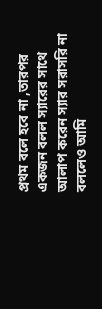প্রথম বলে হবে না ,তারপর একজন বলল স্যারের সাথে আলাপ করেন স্যার সরাসরি না বললেও আমি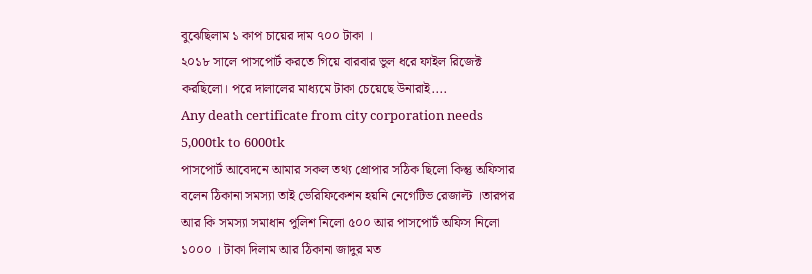বুঝেছিলাম ১ কাপ চায়ের দাম ৭০০ টাকা ।
২০১৮ সালে পাসপোর্ট করতে গিয়ে বারবার ভুল ধরে ফাইল রিজেক্ট করছিলো। পরে দালালের মাধ্যমে টাকা চেয়েছে উনারাই....
Any death certificate from city corporation needs 5,000tk to 6000tk
পাসপোর্ট আবেদনে আমার সকল তথ্য প্রোপার সঠিক ছিলো কিন্তু অফিসার বলেন ঠিকানা সমস্যা তাই ভেরিফিকেশন হয়নি নেগেটিভ রেজাল্ট ।তারপর আর কি সমস্যা সমাধান পুলিশ নিলো ৫০০ আর পাসপোর্ট অফিস নিলো ১০০০ । টাকা দিলাম আর ঠিকানা জাদুর মত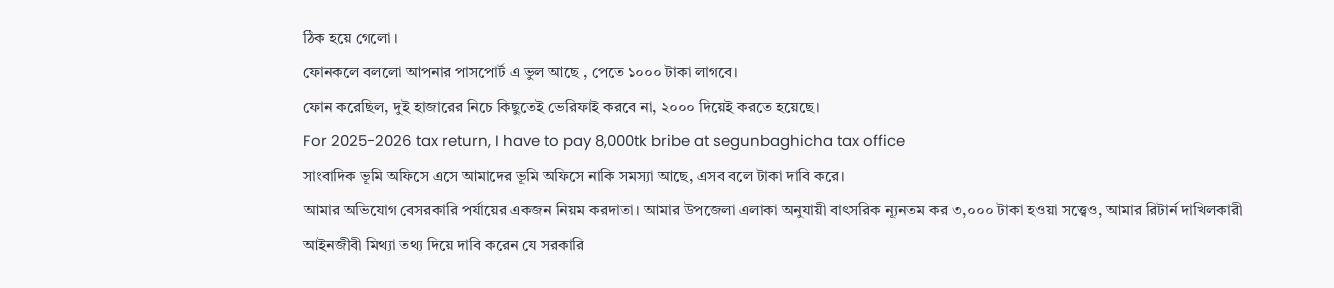ঠিক হয়ে গেলো ।
ফোনকলে বললো আপনার পাসপোর্ট এ ভুল আছে , পেতে ১০০০ টাকা লাগবে।
ফোন করেছিল, দুই হাজারের নিচে কিছুতেই ভেরিফাই করবে না, ২০০০ দিয়েই করতে হয়েছে।
For 2025-2026 tax return, I have to pay 8,000tk bribe at segunbaghicha tax office
সাংবাদিক ভূমি অফিসে এসে আমাদের ভূমি অফিসে নাকি সমস্যা আছে, এসব বলে টাকা দাবি করে।
আমার অভিযোগ বেসরকারি পর্যায়ের একজন নিয়ম করদাতা। আমার উপজেলা এলাকা অনুযায়ী বাৎসরিক ন্যূনতম কর ৩,০০০ টাকা হওয়া সত্ত্বেও, আমার রিটার্ন দাখিলকারী আইনজীবী মিথ্যা তথ্য দিয়ে দাবি করেন যে সরকারি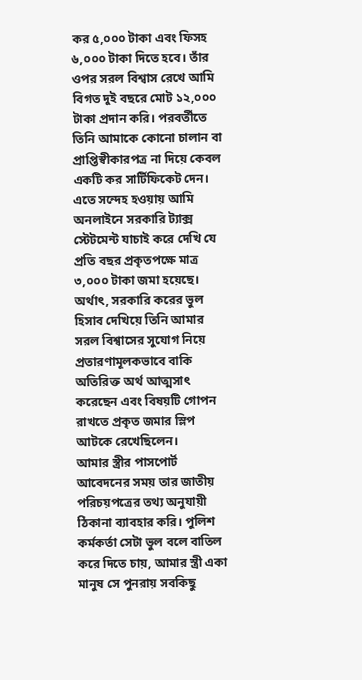কর ৫,০০০ টাকা এবং ফিসহ ৬,০০০ টাকা দিতে হবে। তাঁর ওপর সরল বিশ্বাস রেখে আমি বিগত দুই বছরে মোট ১২,০০০ টাকা প্রদান করি। পরবর্তীতে তিনি আমাকে কোনো চালান বা প্রাপ্তিস্বীকারপত্র না দিয়ে কেবল একটি কর সার্টিফিকেট দেন। এতে সন্দেহ হওয়ায় আমি অনলাইনে সরকারি ট্যাক্স স্টেটমেন্ট যাচাই করে দেখি যে প্রতি বছর প্রকৃতপক্ষে মাত্র ৩,০০০ টাকা জমা হয়েছে। অর্থাৎ, সরকারি করের ভুল হিসাব দেখিয়ে তিনি আমার সরল বিশ্বাসের সুযোগ নিয়ে প্রতারণামূলকভাবে বাকি অতিরিক্ত অর্থ আত্মসাৎ করেছেন এবং বিষয়টি গোপন রাখতে প্রকৃত জমার স্লিপ আটকে রেখেছিলেন।
আমার স্ত্রীর পাসপোর্ট আবেদনের সময় তার জাতীয় পরিচয়পত্রের তথ্য অনুযায়ী ঠিকানা ব্যাবহার করি। পুলিশ কর্মকর্তা সেটা ভুল বলে বাতিল করে দিতে চায়, আমার স্ত্রী একা মানুষ সে পুনরায় সবকিছু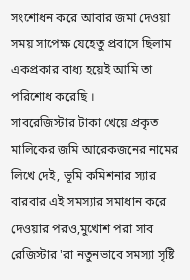সংশোধন করে আবার জমা দেওয়া সময় সাপেক্ষ যেহেতু প্রবাসে ছিলাম একপ্রকার বাধ্য হয়েই আমি তা পরিশোধ করেছি ।
সাবরেজিস্টার টাকা খেয়ে প্রকৃত মালিকের জমি আরেকজনের নামের লিখে দেই, ভূমি কমিশনার স্যার বারবার এই সমস্যার সমাধান করে দেওয়ার পরও,মুখোশ পরা সাব রেজিস্টার 'রা নতুনভাবে সমস্যা সৃষ্টি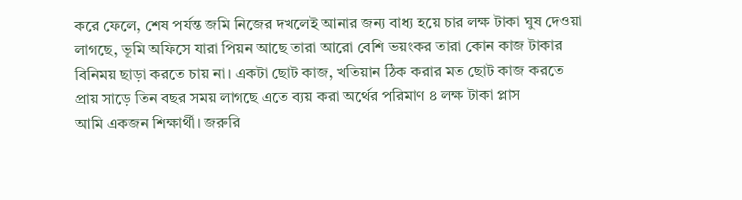করে ফেলে, শেষ পর্যন্ত জমি নিজের দখলেই আনার জন্য বাধ্য হয়ে চার লক্ষ টাকা ঘুষ দেওয়া লাগছে, ভূমি অফিসে যারা পিয়ন আছে তারা আরো বেশি ভয়ংকর তারা কোন কাজ টাকার বিনিময় ছাড়া করতে চায় না। একটা ছোট কাজ, খতিয়ান ঠিক করার মত ছোট কাজ করতে প্রায় সাড়ে তিন বছর সময় লাগছে এতে ব্যয় করা অর্থের পরিমাণ ৪ লক্ষ টাকা প্লাস
আমি একজন শিক্ষার্থী। জরুরি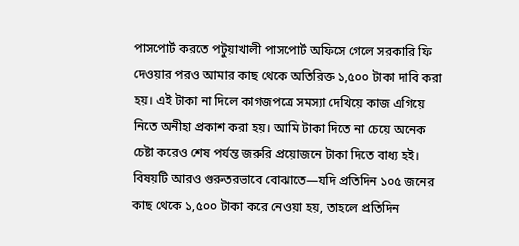পাসপোর্ট করতে পটুয়াখালী পাসপোর্ট অফিসে গেলে সরকারি ফি দেওয়ার পরও আমার কাছ থেকে অতিরিক্ত ১,৫০০ টাকা দাবি করা হয়। এই টাকা না দিলে কাগজপত্রে সমস্যা দেখিয়ে কাজ এগিয়ে নিতে অনীহা প্রকাশ করা হয়। আমি টাকা দিতে না চেয়ে অনেক চেষ্টা করেও শেষ পর্যন্ত জরুরি প্রয়োজনে টাকা দিতে বাধ্য হই। বিষয়টি আরও গুরুতরভাবে বোঝাতে—যদি প্রতিদিন ১০৫ জনের কাছ থেকে ১,৫০০ টাকা করে নেওয়া হয়, তাহলে প্রতিদিন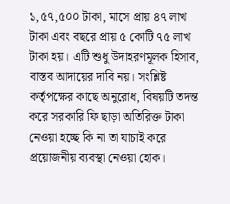১,৫৭,৫০০ টাকা, মাসে প্রায় ৪৭ লাখ টাকা এবং বছরে প্রায় ৫ কোটি ৭৫ লাখ টাকা হয়। এটি শুধু উদাহরণমূলক হিসাব, বাস্তব আদায়ের দাবি নয়। সংশ্লিষ্ট কর্তৃপক্ষের কাছে অনুরোধ, বিষয়টি তদন্ত করে সরকারি ফি ছাড়া অতিরিক্ত টাকা নেওয়া হচ্ছে কি না তা যাচাই করে প্রয়োজনীয় ব্যবস্থা নেওয়া হোক।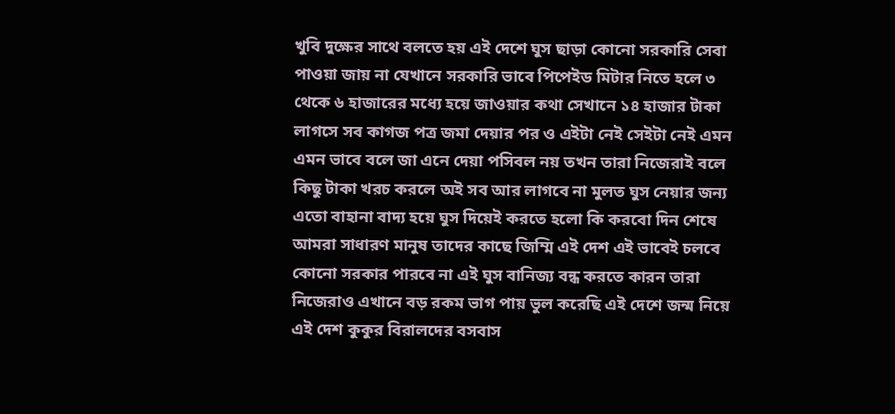খুবি দুক্ষের সাথে বলতে হয় এই দেশে ঘুস ছাড়া কোনো সরকারি সেবা পাওয়া জায় না যেখানে সরকারি ভাবে পিপেইড মিটার নিতে হলে ৩ থেকে ৬ হাজারের মধ্যে হয়ে জাওয়ার কথা সেখানে ১৪ হাজার টাকা লাগসে সব কাগজ পত্র জমা দেয়ার পর ও এইটা নেই সেইটা নেই এমন এমন ভাবে বলে জা এনে দেয়া পসিবল নয় তখন তারা নিজেরাই বলে কিছু টাকা খরচ করলে অই সব আর লাগবে না মুলত ঘুস নেয়ার জন্য এতো বাহানা বাদ্য হয়ে ঘুস দিয়েই করতে হলো কি করবো দিন শেষে আমরা সাধারণ মানুষ তাদের কাছে জিম্মি এই দেশ এই ভাবেই চলবে কোনো সরকার পারবে না এই ঘুস বানিজ্য বন্ধ করতে কারন তারা নিজেরাও এখানে বড় রকম ভাগ পায় ভুল করেছি এই দেশে জন্ম নিয়ে এই দেশ কুকুর বিরালদের বসবাস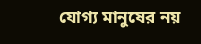যোগ্য মানুষের নয়